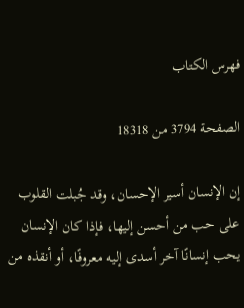فهرس الكتاب

الصفحة 3794 من 18318

إن الإنسان أسير الإحسان، وقد جُبلت القلوب على حب من أحسن إليها، فإذا كان الإنسان يحب إنسانًا آخر أسدى إليه معروفًا، أو أنقذه من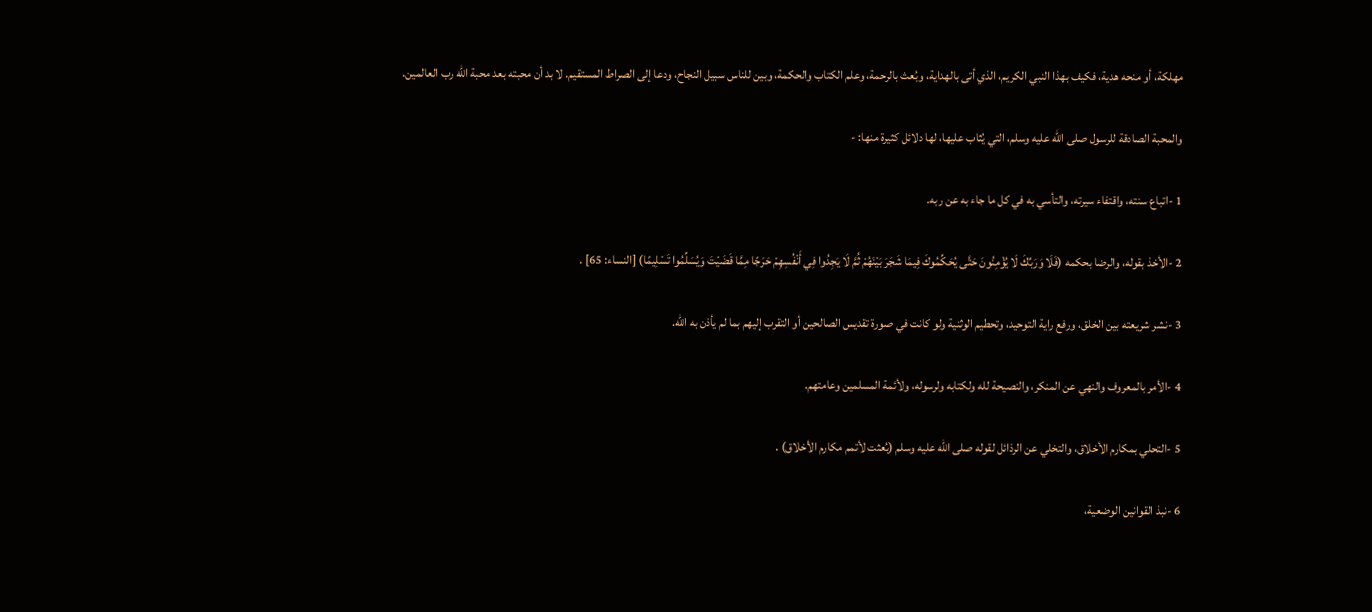مهلكة، أو منحه هدية، فكيف بهذا النبي الكريم، الذي أتى بالهداية، وبُعث بالرحمة، وعلم الكتاب والحكمة، وبين للناس سبيل النجاح، ودعا إلى الصراط المستقيم. لا بد أن محبته بعد محبة الله رب العالمين.

والمحبة الصادقة للرسول صلى الله عليه وسلم، التي يُثاب عليها، لها دلائل كثيرة منها: -

1 -اتباع سنته، واقتفاء سيرته، والتأسي به في كل ما جاء به عن ربه.

2 -الأخذ بقوله، والرضا بحكمه (فَلَا وَرَبِّكَ لَا يُؤْمِنُونَ حَتَّى يُحَكِّمُوكَ فِيمَا شَجَرَ بَيْنَهُمْ ثُمَّ لَا يَجِدُوا فِي أَنْفُسِهِمْ حَرَجًا مِمَّا قَضَيْتَ وَيُسَلِّمُوا تَسْلِيمًا) [النساء: 65] .

3 -نشر شريعته بين الخلق، ورفع راية التوحيد، وتحطيم الوثنية ولو كانت في صورة تقديس الصالحين أو التقرب إليهم بما لم يأذن به الله.

4 -الأمر بالمعروف والنهي عن المنكر، والنصيحة لله ولكتابه ولرسوله، ولأئمة المسلمين وعامتهم.

5 -التحلي بمكارم الأخلاق، والتخلي عن الرذائل لقوله صلى الله عليه وسلم (بُعثت لأتمم مكارم الأخلاق) .

6 -نبذ القوانين الوضعية،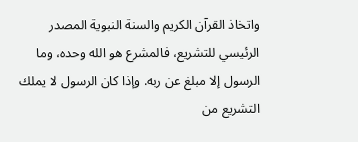واتخاذ القرآن الكريم والسنة النبوية المصدر الرئيسي للتشريع، فالمشرع هو الله وحده، وما الرسول إلا مبلغ عن ربه. وإذا كان الرسول لا يملك التشريع من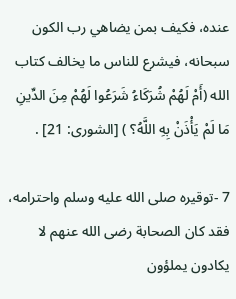عنده، فكيف بمن يضاهي رب الكون سبحانه، فيشرع للناس ما يخالف كتاب الله (أَمْ لَهُمْ شُرَكَاءُ شَرَعُوا لَهُمْ مِنَ الدِّينِ مَا لَمْ يَأْذَنْ بِهِ اللَّهُ؟ ) [الشورى: 21] .

7 -توقيره صلى الله عليه وسلم واحترامه، فقد كان الصحابة رضى الله عنهم لا يكادون يملؤون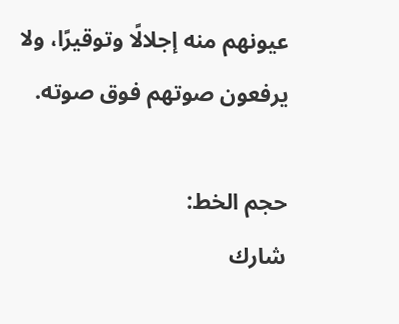عيونهم منه إجلالًا وتوقيرًا، ولا يرفعون صوتهم فوق صوته.

حجم الخط:
شارك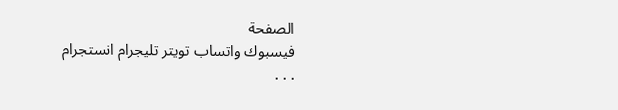الصفحة
فيسبوك واتساب تويتر تليجرام انستجرام
. . .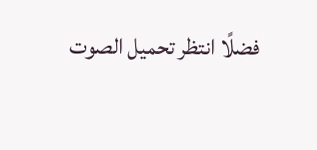فضلًا انتظر تحميل الصوت